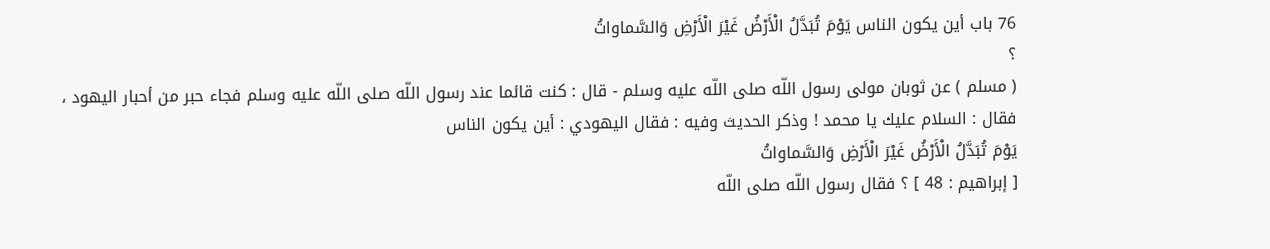76 باب أين يكون الناس يَوْمَ تُبَدَّلُ الْأَرْضُ غَيْرَ الْأَرْضِ وَالسَّماواتُ
؟
( مسلم ) عن ثوبان مولى رسول اللّه صلى اللّه عليه وسلم - قال : كنت قائما عند رسول اللّه صلى اللّه عليه وسلم فجاء حبر من أحبار اليهود ، فقال : السلام عليك يا محمد ! وذكر الحديث وفيه : فقال اليهودي : أين يكون الناس
يَوْمَ تُبَدَّلُ الْأَرْضُ غَيْرَ الْأَرْضِ وَالسَّماواتُ
[ إبراهيم : 48 ] ؟ فقال رسول اللّه صلى اللّه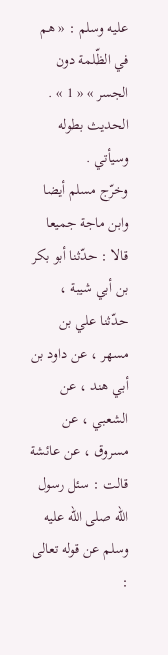عليه وسلم : « هم في الظّلمة دون الجسر » « 1 » . الحديث بطوله وسيأتي .
وخرّج مسلم أيضا وابن ماجة جميعا قالا : حدّثنا أبو بكر بن أبي شيبة ، حدّثنا علي بن مسهر ، عن داود بن أبي هند ، عن الشعبي ، عن مسروق ، عن عائشة قالت : سئل رسول اللّه صلى اللّه عليه وسلم عن قوله تعالى :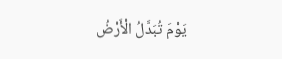يَوْمَ تُبَدَّلُ الْأَرْضُ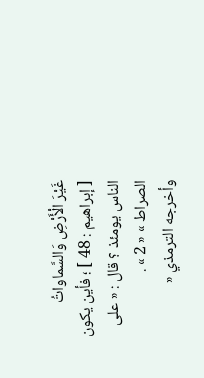غَيْرَ الْأَرْضِ وَالسَّماواتُ
[ إبراهيم : 48 ] ؛ فأين يكون الناس يومئذ ؟ قال : « على الصراط » « 2 » .
وأخرجه الترمذي «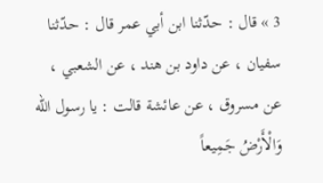3 » قال : حدّثنا ابن أبي عمر قال : حدّثنا سفيان ، عن داود بن هند ، عن الشعبي ، عن مسروق ، عن عائشة قالت : يا رسول اللّه
وَالْأَرْضُ جَمِيعاً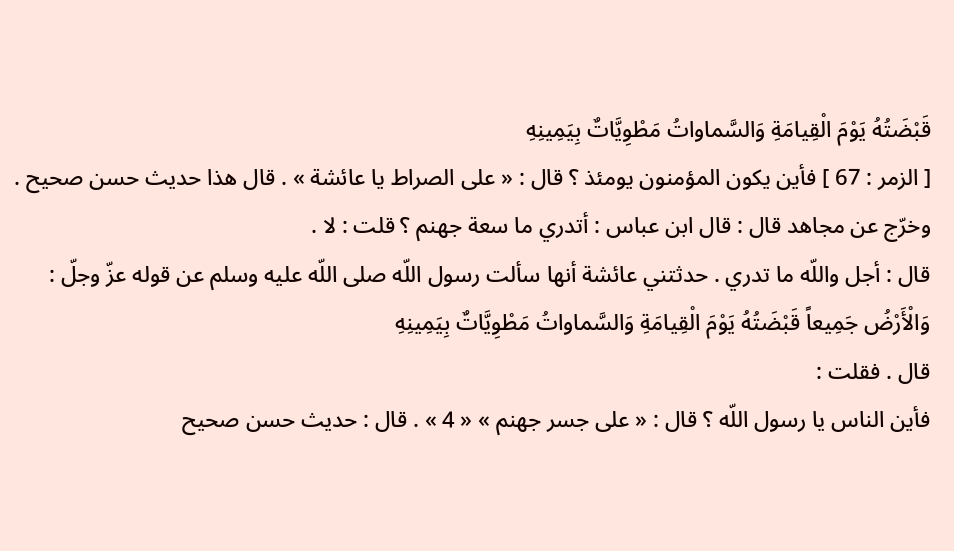قَبْضَتُهُ يَوْمَ الْقِيامَةِ وَالسَّماواتُ مَطْوِيَّاتٌ بِيَمِينِهِ
[ الزمر : 67 ] فأين يكون المؤمنون يومئذ ؟ قال : « على الصراط يا عائشة » . قال هذا حديث حسن صحيح .
وخرّج عن مجاهد قال : قال ابن عباس : أتدري ما سعة جهنم ؟ قلت : لا .
قال : أجل واللّه ما تدري . حدثتني عائشة أنها سألت رسول اللّه صلى اللّه عليه وسلم عن قوله عزّ وجلّ :
وَالْأَرْضُ جَمِيعاً قَبْضَتُهُ يَوْمَ الْقِيامَةِ وَالسَّماواتُ مَطْوِيَّاتٌ بِيَمِينِهِ
قال . فقلت :
فأين الناس يا رسول اللّه ؟ قال : « على جسر جهنم » « 4 » . قال : حديث حسن صحيح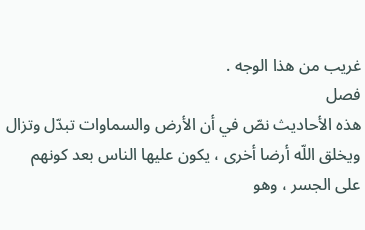غريب من هذا الوجه .
فصل
هذه الأحاديث نصّ في أن الأرض والسماوات تبدّل وتزال ويخلق اللّه أرضا أخرى ، يكون عليها الناس بعد كونهم على الجسر ، وهو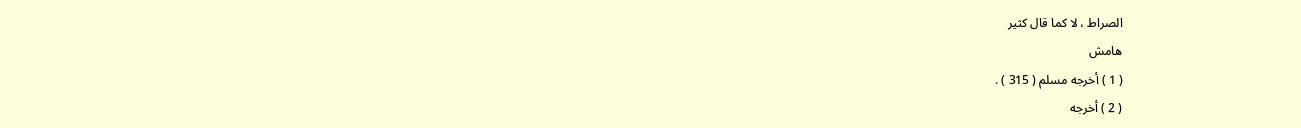الصراط ، لا كما قال كثير
هامش
( 1 ) أخرجه مسلم ( 315 ) .
( 2 ) أخرجه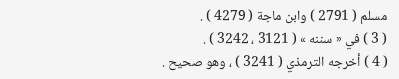مسلم ( 2791 ) وابن ماجة ( 4279 ) .
( 3 ) في « سننه » ( 3121 ، 3242 ) .
( 4 ) أخرجه الترمذي ( 3241 ) ، وهو صحيح .